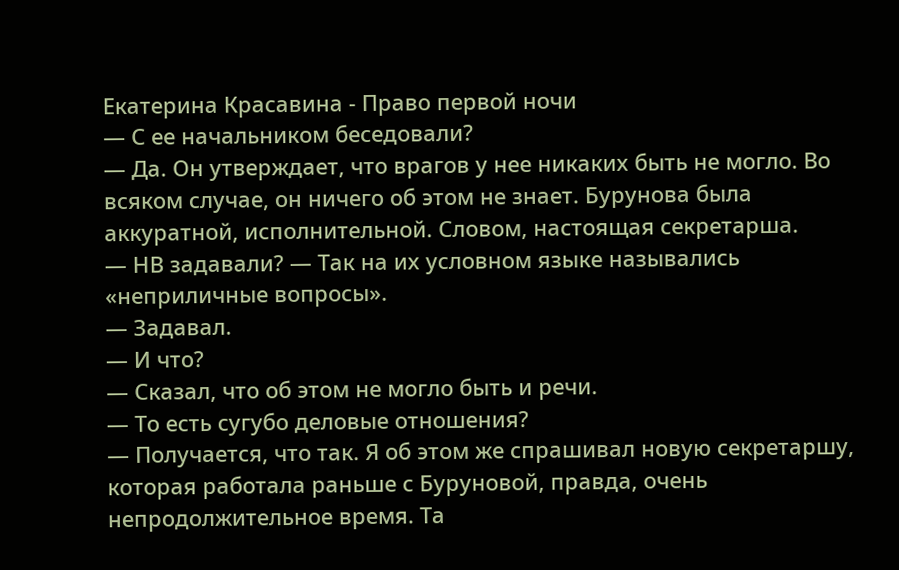Екатерина Красавина - Право первой ночи
— С ее начальником беседовали?
— Да. Он утверждает, что врагов у нее никаких быть не могло. Во всяком случае, он ничего об этом не знает. Бурунова была аккуратной, исполнительной. Словом, настоящая секретарша.
— НВ задавали? — Так на их условном языке назывались «неприличные вопросы».
— Задавал.
— И что?
— Сказал, что об этом не могло быть и речи.
— То есть сугубо деловые отношения?
— Получается, что так. Я об этом же спрашивал новую секретаршу, которая работала раньше с Буруновой, правда, очень непродолжительное время. Та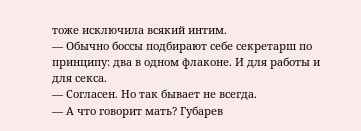тоже исключила всякий интим.
— Обычно боссы подбирают себе секретарш по принципу: два в одном флаконе. И для работы и для секса.
— Согласен. Но так бывает не всегда.
— А что говорит мать? Губарев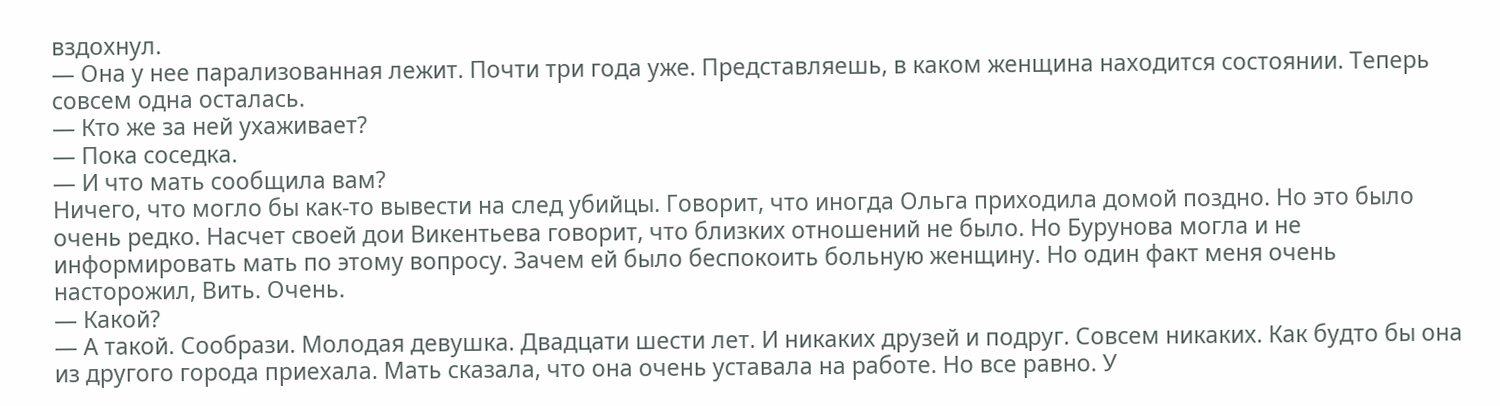вздохнул.
— Она у нее парализованная лежит. Почти три года уже. Представляешь, в каком женщина находится состоянии. Теперь совсем одна осталась.
— Кто же за ней ухаживает?
— Пока соседка.
— И что мать сообщила вам?
Ничего, что могло бы как-то вывести на след убийцы. Говорит, что иногда Ольга приходила домой поздно. Но это было очень редко. Насчет своей дои Викентьева говорит, что близких отношений не было. Но Бурунова могла и не информировать мать по этому вопросу. Зачем ей было беспокоить больную женщину. Но один факт меня очень насторожил, Вить. Очень.
— Какой?
— А такой. Сообрази. Молодая девушка. Двадцати шести лет. И никаких друзей и подруг. Совсем никаких. Как будто бы она из другого города приехала. Мать сказала, что она очень уставала на работе. Но все равно. У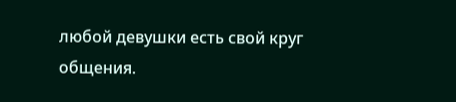любой девушки есть свой круг общения.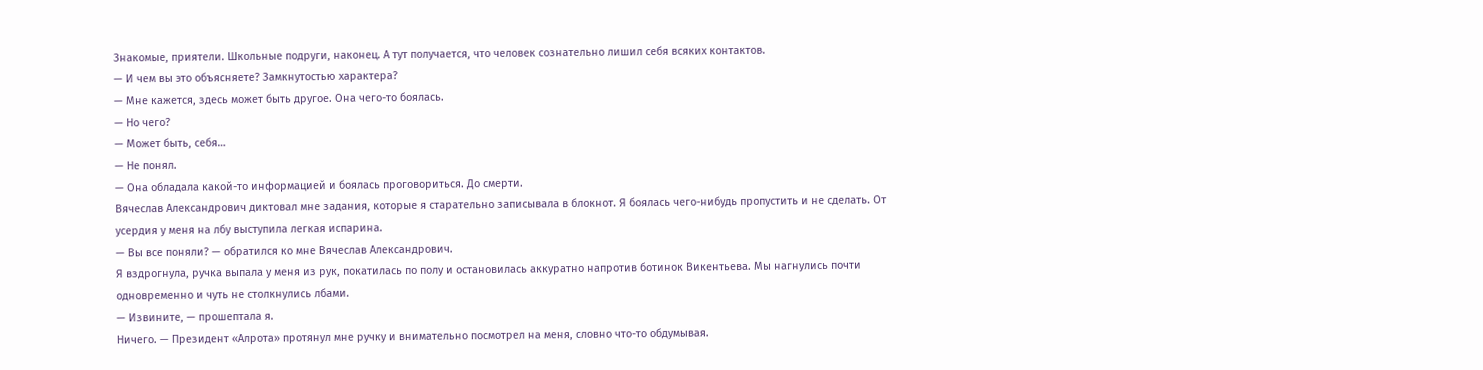Знакомые, приятели. Школьные подруги, наконец. А тут получается, что человек сознательно лишил себя всяких контактов.
— И чем вы это объясняете? Замкнутостью характера?
— Мне кажется, здесь может быть другое. Она чего-то боялась.
— Но чего?
— Может быть, себя…
— Не понял.
— Она обладала какой-то информацией и боялась проговориться. До смерти.
Вячеслав Александрович диктовал мне задания, которые я старательно записывала в блокнот. Я боялась чего-нибудь пропустить и не сделать. От усердия у меня на лбу выступила легкая испарина.
— Вы все поняли? — обратился ко мне Вячеслав Александрович.
Я вздрогнула, ручка выпала у меня из рук, покатилась по полу и остановилась аккуратно напротив ботинок Викентьева. Мы нагнулись почти одновременно и чуть не столкнулись лбами.
— Извините, — прошептала я.
Ничего. — Президент «Алрота» протянул мне ручку и внимательно посмотрел на меня, словно что-то обдумывая.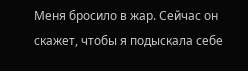Меня бросило в жар. Сейчас он скажет, чтобы я подыскала себе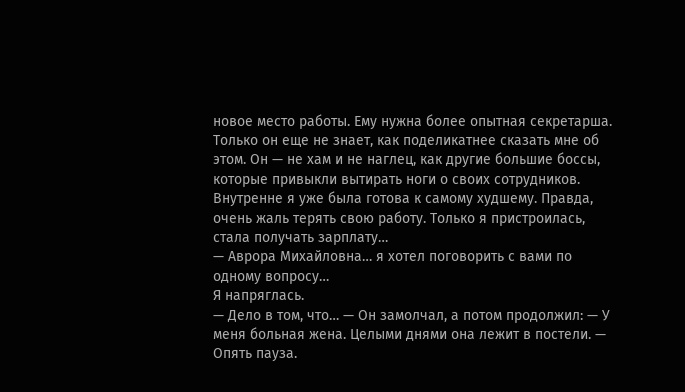новое место работы. Ему нужна более опытная секретарша. Только он еще не знает, как поделикатнее сказать мне об этом. Он — не хам и не наглец, как другие большие боссы, которые привыкли вытирать ноги о своих сотрудников. Внутренне я уже была готова к самому худшему. Правда, очень жаль терять свою работу. Только я пристроилась, стала получать зарплату…
— Аврора Михайловна… я хотел поговорить с вами по одному вопросу…
Я напряглась.
— Дело в том, что… — Он замолчал, а потом продолжил: — У меня больная жена. Целыми днями она лежит в постели. — Опять пауза.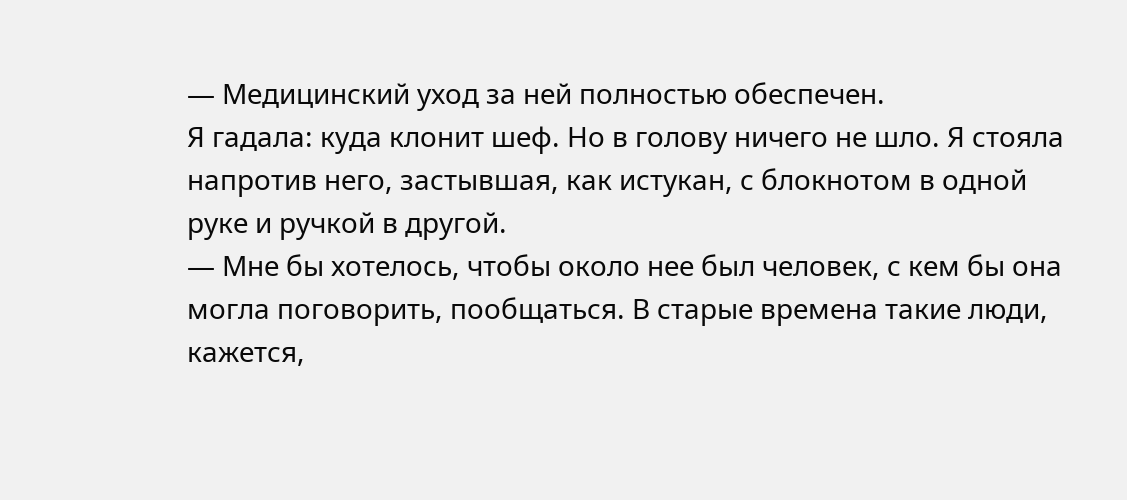— Медицинский уход за ней полностью обеспечен.
Я гадала: куда клонит шеф. Но в голову ничего не шло. Я стояла напротив него, застывшая, как истукан, с блокнотом в одной руке и ручкой в другой.
— Мне бы хотелось, чтобы около нее был человек, с кем бы она могла поговорить, пообщаться. В старые времена такие люди, кажется,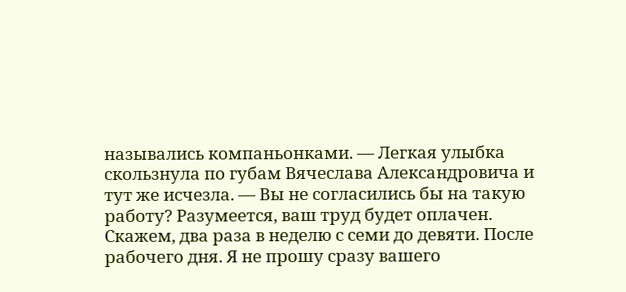назывались компаньонками. — Легкая улыбка скользнула по губам Вячеслава Александровича и тут же исчезла. — Вы не согласились бы на такую работу? Разумеется, ваш труд будет оплачен. Скажем, два раза в неделю с семи до девяти. После рабочего дня. Я не прошу сразу вашего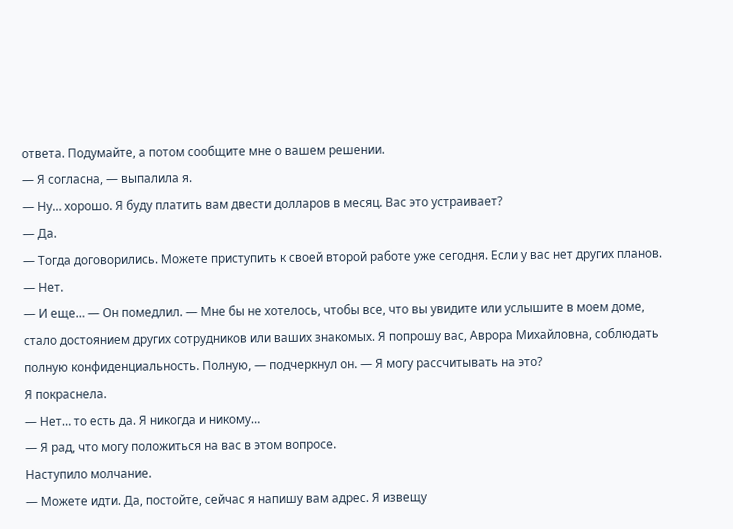ответа. Подумайте, а потом сообщите мне о вашем решении.
— Я согласна, — выпалила я.
— Ну… хорошо. Я буду платить вам двести долларов в месяц. Вас это устраивает?
— Да.
— Тогда договорились. Можете приступить к своей второй работе уже сегодня. Если у вас нет других планов.
— Нет.
— И еще… — Он помедлил. — Мне бы не хотелось, чтобы все, что вы увидите или услышите в моем доме, стало достоянием других сотрудников или ваших знакомых. Я попрошу вас, Аврора Михайловна, соблюдать полную конфиденциальность. Полную, — подчеркнул он. — Я могу рассчитывать на это?
Я покраснела.
— Нет… то есть да. Я никогда и никому…
— Я рад, что могу положиться на вас в этом вопросе.
Наступило молчание.
— Можете идти. Да, постойте, сейчас я напишу вам адрес. Я извещу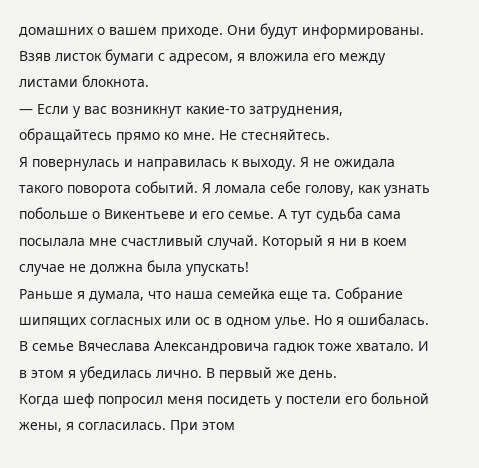домашних о вашем приходе. Они будут информированы.
Взяв листок бумаги с адресом, я вложила его между листами блокнота.
— Если у вас возникнут какие-то затруднения, обращайтесь прямо ко мне. Не стесняйтесь.
Я повернулась и направилась к выходу. Я не ожидала такого поворота событий. Я ломала себе голову, как узнать побольше о Викентьеве и его семье. А тут судьба сама посылала мне счастливый случай. Который я ни в коем случае не должна была упускать!
Раньше я думала, что наша семейка еще та. Собрание шипящих согласных или ос в одном улье. Но я ошибалась. В семье Вячеслава Александровича гадюк тоже хватало. И в этом я убедилась лично. В первый же день.
Когда шеф попросил меня посидеть у постели его больной жены, я согласилась. При этом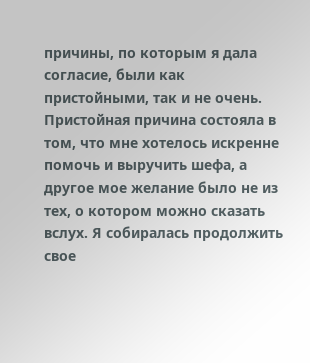причины, по которым я дала согласие, были как пристойными, так и не очень. Пристойная причина состояла в том, что мне хотелось искренне помочь и выручить шефа, а другое мое желание было не из тех, о котором можно сказать вслух. Я собиралась продолжить свое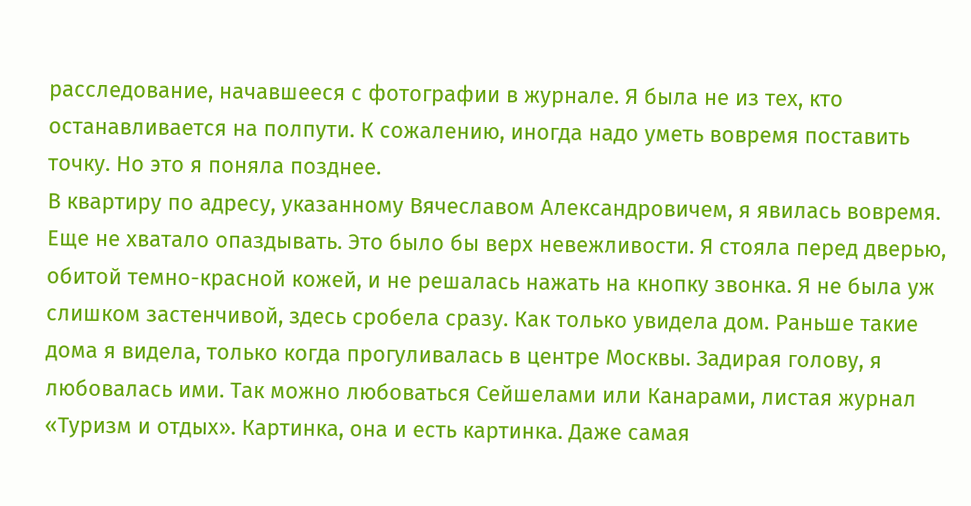расследование, начавшееся с фотографии в журнале. Я была не из тех, кто останавливается на полпути. К сожалению, иногда надо уметь вовремя поставить точку. Но это я поняла позднее.
В квартиру по адресу, указанному Вячеславом Александровичем, я явилась вовремя. Еще не хватало опаздывать. Это было бы верх невежливости. Я стояла перед дверью, обитой темно-красной кожей, и не решалась нажать на кнопку звонка. Я не была уж слишком застенчивой, здесь сробела сразу. Как только увидела дом. Раньше такие дома я видела, только когда прогуливалась в центре Москвы. Задирая голову, я любовалась ими. Так можно любоваться Сейшелами или Канарами, листая журнал «Туризм и отдых». Картинка, она и есть картинка. Даже самая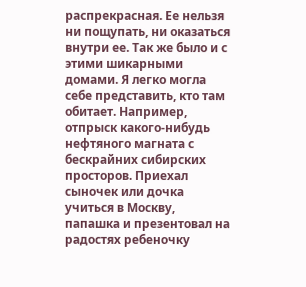распрекрасная. Ее нельзя ни пощупать, ни оказаться внутри ее. Так же было и с этими шикарными домами. Я легко могла себе представить, кто там обитает. Например, отпрыск какого-нибудь нефтяного магната с бескрайних сибирских просторов. Приехал сыночек или дочка учиться в Москву, папашка и презентовал на радостях ребеночку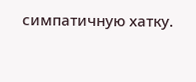симпатичную хатку.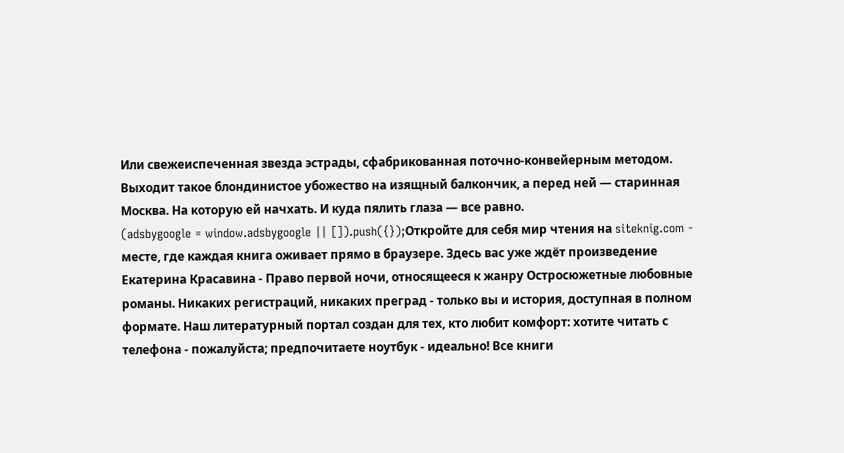Или свежеиспеченная звезда эстрады, сфабрикованная поточно-конвейерным методом. Выходит такое блондинистое убожество на изящный балкончик, а перед ней — старинная Москва. На которую ей начхать. И куда пялить глаза — все равно.
(adsbygoogle = window.adsbygoogle || []).push({});Откройте для себя мир чтения на siteknig.com - месте, где каждая книга оживает прямо в браузере. Здесь вас уже ждёт произведение Екатерина Красавина - Право первой ночи, относящееся к жанру Остросюжетные любовные романы. Никаких регистраций, никаких преград - только вы и история, доступная в полном формате. Наш литературный портал создан для тех, кто любит комфорт: хотите читать с телефона - пожалуйста; предпочитаете ноутбук - идеально! Все книги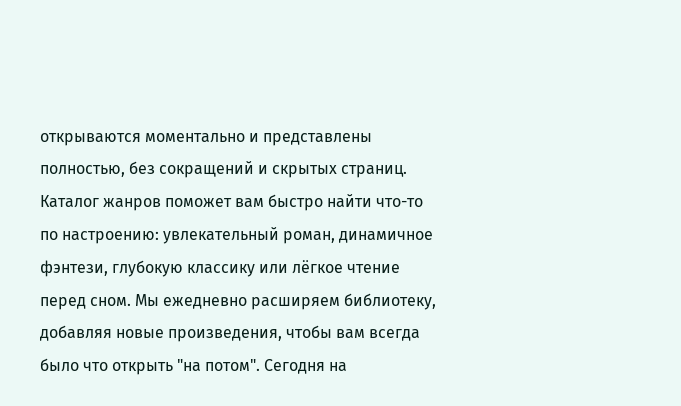открываются моментально и представлены полностью, без сокращений и скрытых страниц. Каталог жанров поможет вам быстро найти что-то по настроению: увлекательный роман, динамичное фэнтези, глубокую классику или лёгкое чтение перед сном. Мы ежедневно расширяем библиотеку, добавляя новые произведения, чтобы вам всегда было что открыть "на потом". Сегодня на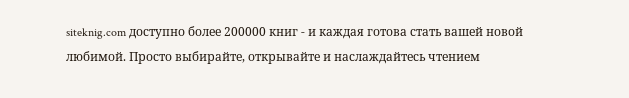siteknig.com доступно более 200000 книг - и каждая готова стать вашей новой любимой. Просто выбирайте, открывайте и наслаждайтесь чтением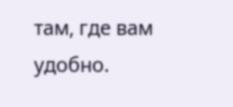там, где вам удобно.